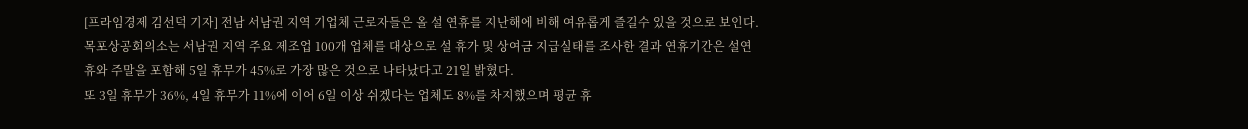[프라임경제 김선덕 기자] 전남 서남권 지역 기업체 근로자들은 올 설 연휴를 지난해에 비해 여유롭게 즐길수 있을 것으로 보인다.
목포상공회의소는 서남권 지역 주요 제조업 100개 업체를 대상으로 설 휴가 및 상여금 지급실태를 조사한 결과 연휴기간은 설연휴와 주말을 포함해 5일 휴무가 45%로 가장 많은 것으로 나타났다고 21일 밝혔다.
또 3일 휴무가 36%, 4일 휴무가 11%에 이어 6일 이상 쉬겠다는 업체도 8%를 차지했으며 평균 휴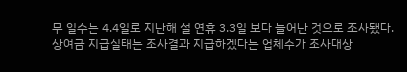무 일수는 4.4일로 지난해 설 연휴 3.3일 보다 늘어난 것으로 조사됐다.
상여금 지급실태는 조사결과 지급하겠다는 업체수가 조사대상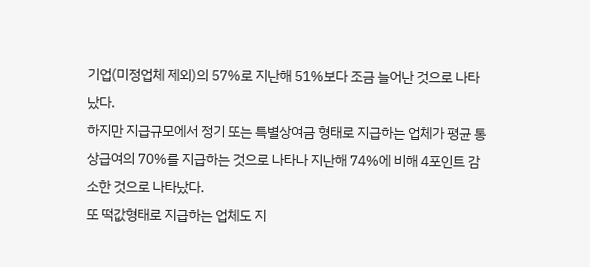기업(미정업체 제외)의 57%로 지난해 51%보다 조금 늘어난 것으로 나타났다.
하지만 지급규모에서 정기 또는 특별상여금 형태로 지급하는 업체가 평균 통상급여의 70%를 지급하는 것으로 나타나 지난해 74%에 비해 4포인트 감소한 것으로 나타났다.
또 떡값형태로 지급하는 업체도 지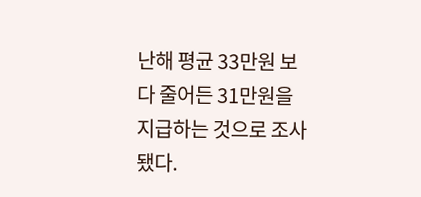난해 평균 33만원 보다 줄어든 31만원을 지급하는 것으로 조사됐다.